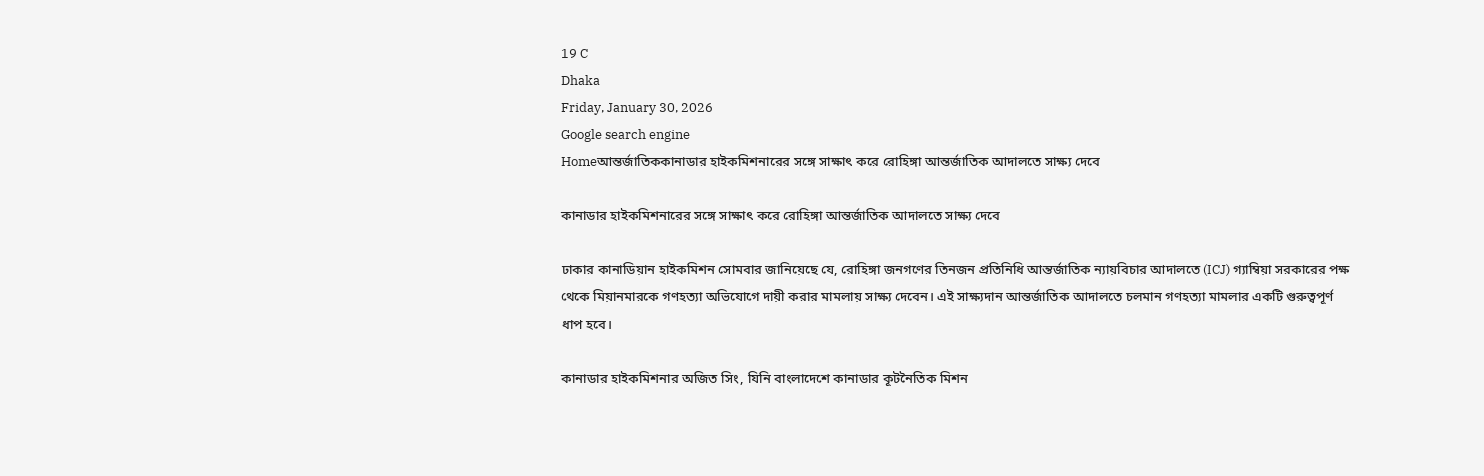19 C
Dhaka
Friday, January 30, 2026
Google search engine
Homeআন্তর্জাতিককানাডার হাইকমিশনারের সঙ্গে সাক্ষাৎ করে রোহিঙ্গা আন্তর্জাতিক আদালতে সাক্ষ্য দেবে

কানাডার হাইকমিশনারের সঙ্গে সাক্ষাৎ করে রোহিঙ্গা আন্তর্জাতিক আদালতে সাক্ষ্য দেবে

ঢাকার কানাডিয়ান হাইকমিশন সোমবার জানিয়েছে যে, রোহিঙ্গা জনগণের তিনজন প্রতিনিধি আন্তর্জাতিক ন্যায়বিচার আদালতে (ICJ) গ্যাম্বিয়া সরকারের পক্ষ থেকে মিয়ানমারকে গণহত্যা অভিযোগে দায়ী করার মামলায় সাক্ষ্য দেবেন। এই সাক্ষ্যদান আন্তর্জাতিক আদালতে চলমান গণহত্যা মামলার একটি গুরুত্বপূর্ণ ধাপ হবে।

কানাডার হাইকমিশনার অজিত সিং, যিনি বাংলাদেশে কানাডার কূটনৈতিক মিশন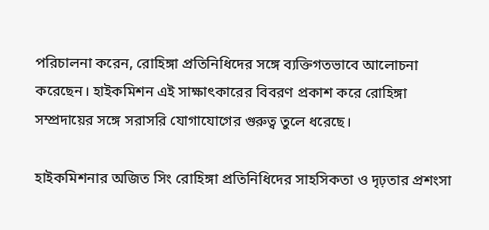পরিচালনা করেন, রোহিঙ্গা প্রতিনিধিদের সঙ্গে ব্যক্তিগতভাবে আলোচনা করেছেন। হাইকমিশন এই সাক্ষাৎকারের বিবরণ প্রকাশ করে রোহিঙ্গা সম্প্রদায়ের সঙ্গে সরাসরি যোগাযোগের গুরুত্ব তুলে ধরেছে।

হাইকমিশনার অজিত সিং রোহিঙ্গা প্রতিনিধিদের সাহসিকতা ও দৃঢ়তার প্রশংসা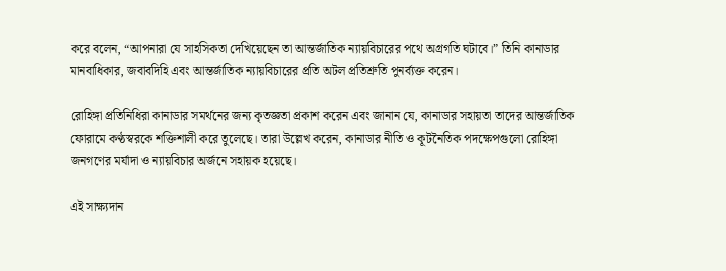করে বলেন, “আপনারা যে সাহসিকতা দেখিয়েছেন তা আন্তর্জাতিক ন্যায়বিচারের পথে অগ্রগতি ঘটাবে।” তিনি কানাডার মানবাধিকার, জবাবদিহি এবং আন্তর্জাতিক ন্যায়বিচারের প্রতি অটল প্রতিশ্রুতি পুনর্ব্যক্ত করেন।

রোহিঙ্গা প্রতিনিধিরা কানাডার সমর্থনের জন্য কৃতজ্ঞতা প্রকাশ করেন এবং জানান যে, কানাডার সহায়তা তাদের আন্তর্জাতিক ফোরামে কণ্ঠস্বরকে শক্তিশালী করে তুলেছে। তারা উল্লেখ করেন, কানাডার নীতি ও কূটনৈতিক পদক্ষেপগুলো রোহিঙ্গা জনগণের মর্যাদা ও ন্যায়বিচার অর্জনে সহায়ক হয়েছে।

এই সাক্ষ্যদান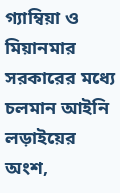গ্যাম্বিয়া ও মিয়ানমার সরকারের মধ্যে চলমান আইনি লড়াইয়ের অংশ,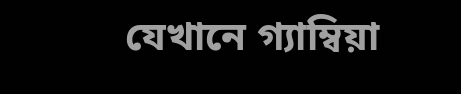যেখানে গ্যাম্বিয়া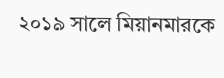২০১৯ সালে মিয়ানমারকে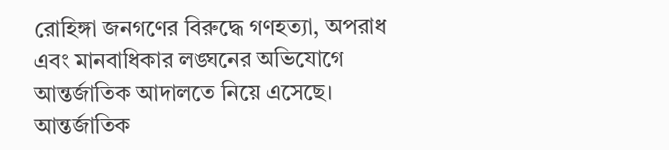রোহিঙ্গা জনগণের বিরুদ্ধে গণহত্যা, অপরাধ এবং মানবাধিকার লঙ্ঘনের অভিযোগে আন্তর্জাতিক আদালতে নিয়ে এসেছে। আন্তর্জাতিক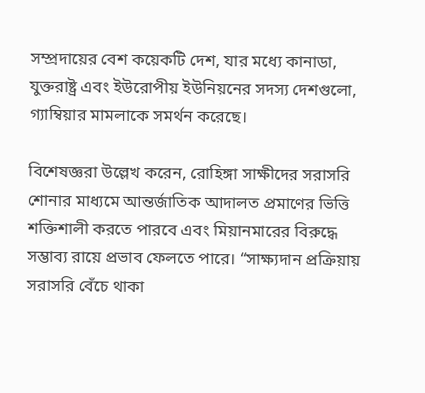সম্প্রদায়ের বেশ কয়েকটি দেশ, যার মধ্যে কানাডা, যুক্তরাষ্ট্র এবং ইউরোপীয় ইউনিয়নের সদস্য দেশগুলো, গ্যাম্বিয়ার মামলাকে সমর্থন করেছে।

বিশেষজ্ঞরা উল্লেখ করেন, রোহিঙ্গা সাক্ষীদের সরাসরি শোনার মাধ্যমে আন্তর্জাতিক আদালত প্রমাণের ভিত্তি শক্তিশালী করতে পারবে এবং মিয়ানমারের বিরুদ্ধে সম্ভাব্য রায়ে প্রভাব ফেলতে পারে। “সাক্ষ্যদান প্রক্রিয়ায় সরাসরি বেঁচে থাকা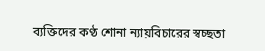ব্যক্তিদের কণ্ঠ শোনা ন্যায়বিচারের স্বচ্ছতা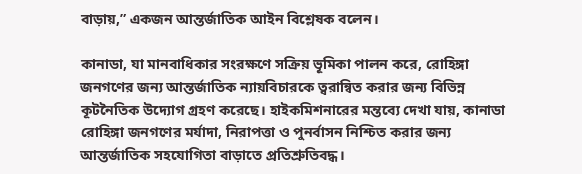বাড়ায়,” একজন আন্তর্জাতিক আইন বিশ্লেষক বলেন।

কানাডা, যা মানবাধিকার সংরক্ষণে সক্রিয় ভূমিকা পালন করে, রোহিঙ্গা জনগণের জন্য আন্তর্জাতিক ন্যায়বিচারকে ত্বরান্বিত করার জন্য বিভিন্ন কূটনৈতিক উদ্যোগ গ্রহণ করেছে। হাইকমিশনারের মন্তব্যে দেখা যায়, কানাডা রোহিঙ্গা জনগণের মর্যাদা, নিরাপত্তা ও পুনর্বাসন নিশ্চিত করার জন্য আন্তর্জাতিক সহযোগিতা বাড়াতে প্রতিশ্রুতিবদ্ধ।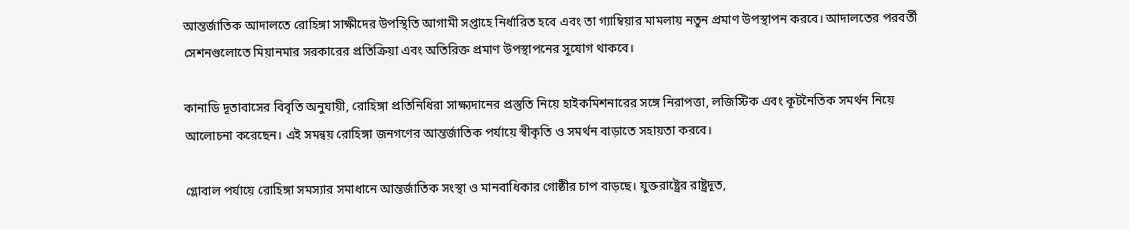আন্তর্জাতিক আদালতে রোহিঙ্গা সাক্ষীদের উপস্থিতি আগামী সপ্তাহে নির্ধারিত হবে এবং তা গ্যাম্বিয়ার মামলায় নতুন প্রমাণ উপস্থাপন করবে। আদালতের পরবর্তী সেশনগুলোতে মিয়ানমার সরকারের প্রতিক্রিয়া এবং অতিরিক্ত প্রমাণ উপস্থাপনের সুযোগ থাকবে।

কানাডি দূতাবাসের বিবৃতি অনুযায়ী, রোহিঙ্গা প্রতিনিধিরা সাক্ষ্যদানের প্রস্তুতি নিয়ে হাইকমিশনারের সঙ্গে নিরাপত্তা, লজিস্টিক এবং কূটনৈতিক সমর্থন নিয়ে আলোচনা করেছেন। এই সমন্বয় রোহিঙ্গা জনগণের আন্তর্জাতিক পর্যায়ে স্বীকৃতি ও সমর্থন বাড়াতে সহায়তা করবে।

গ্লোবাল পর্যায়ে রোহিঙ্গা সমস্যার সমাধানে আন্তর্জাতিক সংস্থা ও মানবাধিকার গোষ্ঠীর চাপ বাড়ছে। যুক্তরাষ্ট্রের রাষ্ট্রদূত,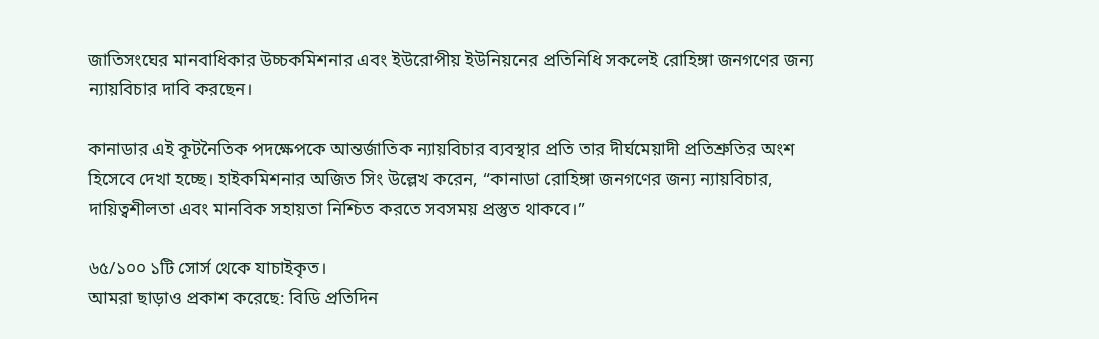জাতিসংঘের মানবাধিকার উচ্চকমিশনার এবং ইউরোপীয় ইউনিয়নের প্রতিনিধি সকলেই রোহিঙ্গা জনগণের জন্য ন্যায়বিচার দাবি করছেন।

কানাডার এই কূটনৈতিক পদক্ষেপকে আন্তর্জাতিক ন্যায়বিচার ব্যবস্থার প্রতি তার দীর্ঘমেয়াদী প্রতিশ্রুতির অংশ হিসেবে দেখা হচ্ছে। হাইকমিশনার অজিত সিং উল্লেখ করেন, “কানাডা রোহিঙ্গা জনগণের জন্য ন্যায়বিচার, দায়িত্বশীলতা এবং মানবিক সহায়তা নিশ্চিত করতে সবসময় প্রস্তুত থাকবে।”

৬৫/১০০ ১টি সোর্স থেকে যাচাইকৃত।
আমরা ছাড়াও প্রকাশ করেছে: বিডি প্রতিদিন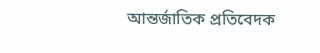আন্তর্জাতিক প্রতিবেদক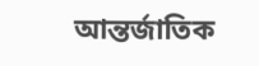আন্তর্জাতিক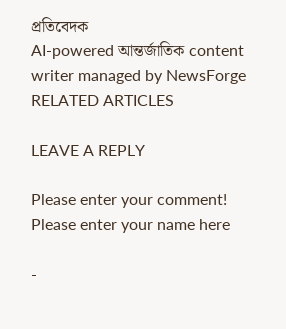প্রতিবেদক
AI-powered আন্তর্জাতিক content writer managed by NewsForge
RELATED ARTICLES

LEAVE A REPLY

Please enter your comment!
Please enter your name here

-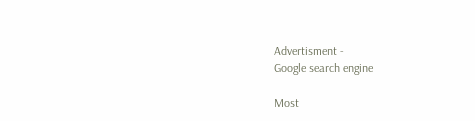Advertisment -
Google search engine

Most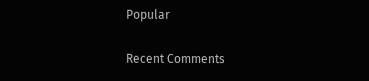Popular

Recent Comments